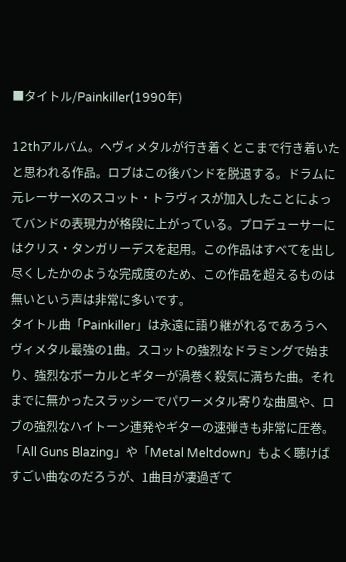■タイトル/Painkiller(1990年)

12thアルバム。ヘヴィメタルが行き着くとこまで行き着いたと思われる作品。ロブはこの後バンドを脱退する。ドラムに元レーサーXのスコット・トラヴィスが加入したことによってバンドの表現力が格段に上がっている。プロデューサーにはクリス・タンガリーデスを起用。この作品はすべてを出し尽くしたかのような完成度のため、この作品を超えるものは無いという声は非常に多いです。
タイトル曲「Painkiller」は永遠に語り継がれるであろうヘヴィメタル最強の1曲。スコットの強烈なドラミングで始まり、強烈なボーカルとギターが渦巻く殺気に満ちた曲。それまでに無かったスラッシーでパワーメタル寄りな曲風や、ロブの強烈なハイトーン連発やギターの速弾きも非常に圧巻。「All Guns Blazing」や「Metal Meltdown」もよく聴けばすごい曲なのだろうが、1曲目が凄過ぎて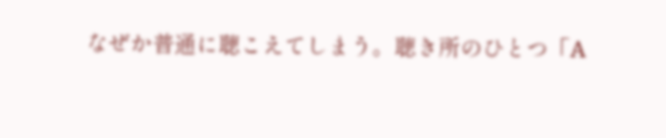なぜか普通に聴こえてしまう。聴き所のひとつ「A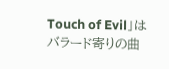Touch of Evil」はバラード寄りの曲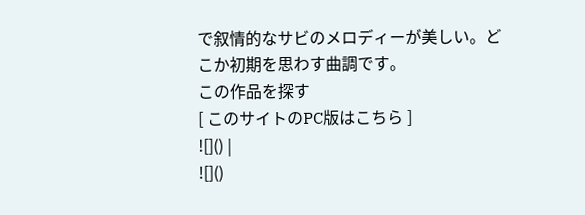で叙情的なサビのメロディーが美しい。どこか初期を思わす曲調です。
この作品を探す
[ このサイトのPC版はこちら ]
![]() |
![]()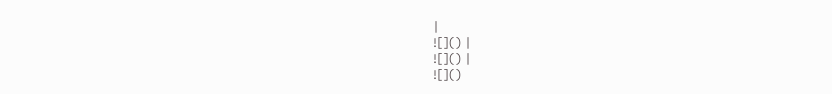|
![]() |
![]() |
![]()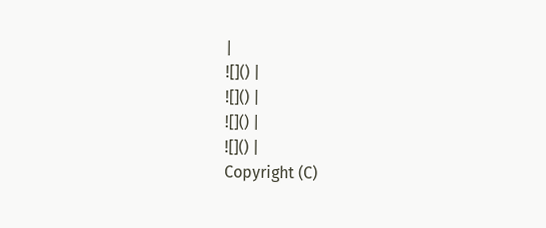|
![]() |
![]() |
![]() |
![]() |
Copyright (C)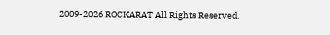2009-2026 ROCKARAT All Rights Reserved.